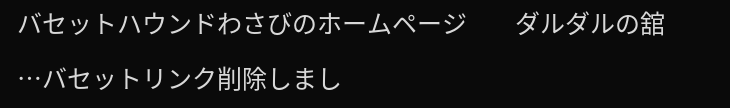バセットハウンドわさびのホームページ        ダルダルの舘

…バセットリンク削除しまし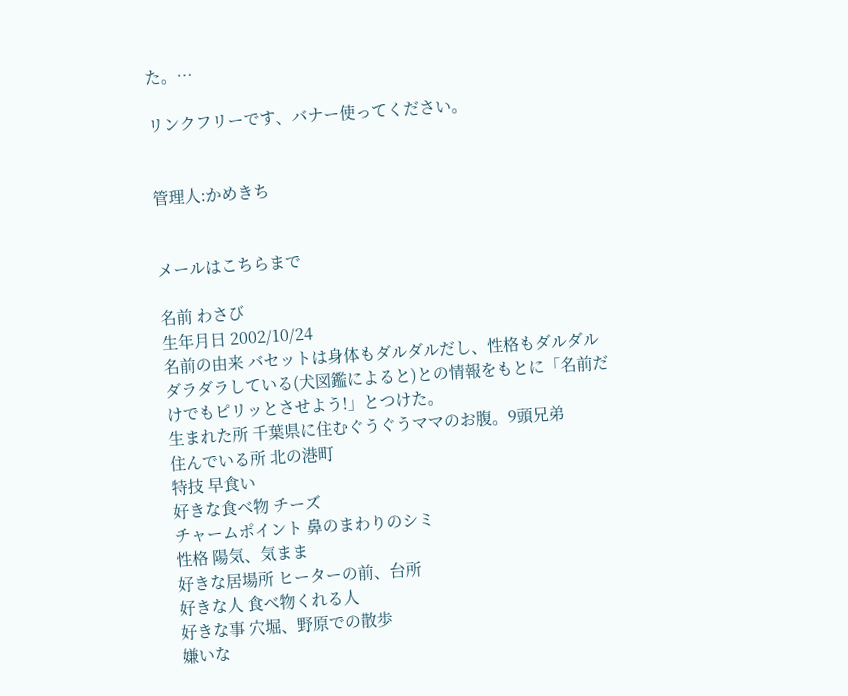た。…

リンクフリーです、バナー使ってください。


管理人:かめきち


メールはこちらまで

名前 わさび
生年月日 2002/10/24
名前の由来 バセットは身体もダルダルだし、性格もダルダルダラダラしている(犬図鑑によると)との情報をもとに「名前だけでもピリッとさせよう!」とつけた。
生まれた所 千葉県に住むぐうぐうママのお腹。9頭兄弟
住んでいる所 北の港町
特技 早食い
好きな食べ物 チーズ
チャームポイント 鼻のまわりのシミ
性格 陽気、気まま
好きな居場所 ヒーターの前、台所
好きな人 食べ物くれる人
好きな事 穴堀、野原での散歩
嫌いな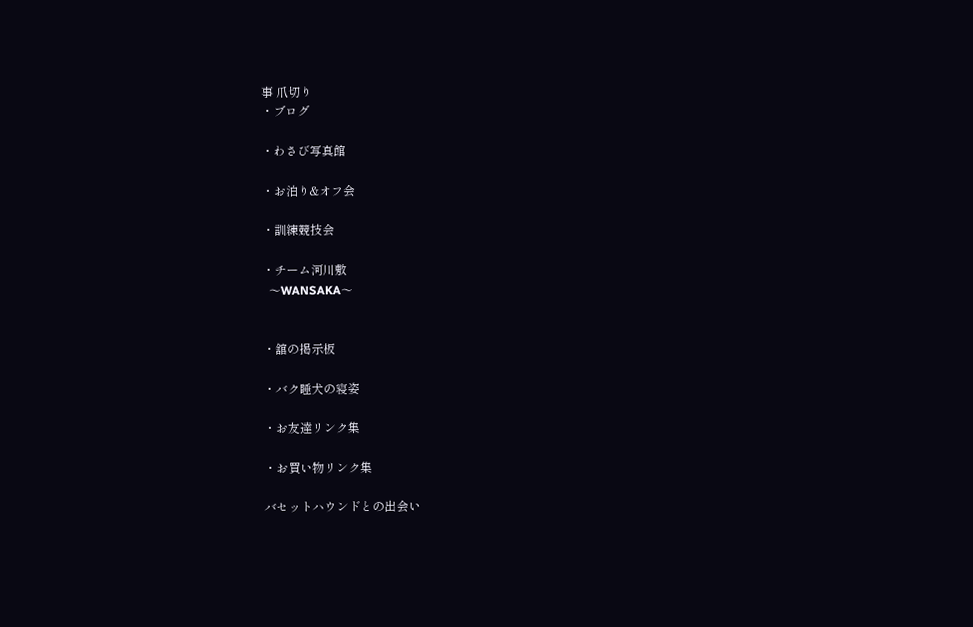事 爪切り
・ブログ

・わさび写真館

・お泊り&オフ会

・訓練競技会

・チーム河川敷
  〜WANSAKA〜


・舘の掲示板

・バク睡犬の寝姿

・お友達リンク集

・お買い物リンク集

バセットハウンドとの出会い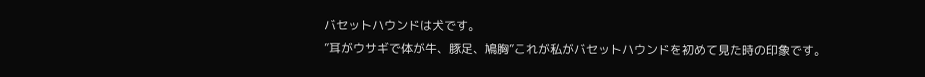バセットハウンドは犬です。
”耳がウサギで体が牛、豚足、鳩胸”これが私がバセットハウンドを初めて見た時の印象です。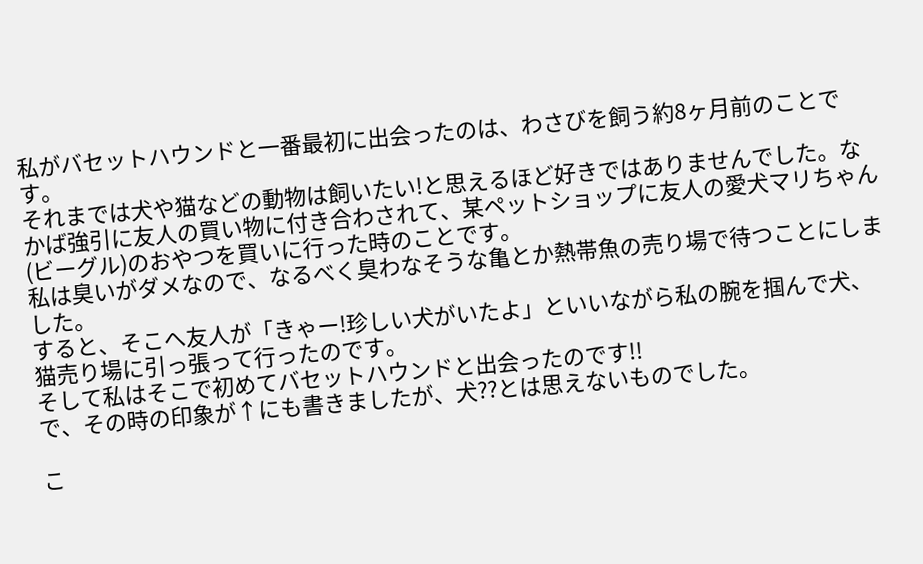私がバセットハウンドと一番最初に出会ったのは、わさびを飼う約8ヶ月前のことです。
それまでは犬や猫などの動物は飼いたい!と思えるほど好きではありませんでした。なかば強引に友人の買い物に付き合わされて、某ペットショップに友人の愛犬マリちゃん(ビーグル)のおやつを買いに行った時のことです。
私は臭いがダメなので、なるべく臭わなそうな亀とか熱帯魚の売り場で待つことにしました。
すると、そこへ友人が「きゃー!珍しい犬がいたよ」といいながら私の腕を掴んで犬、猫売り場に引っ張って行ったのです。
そして私はそこで初めてバセットハウンドと出会ったのです!!
で、その時の印象が↑にも書きましたが、犬??とは思えないものでした。

こ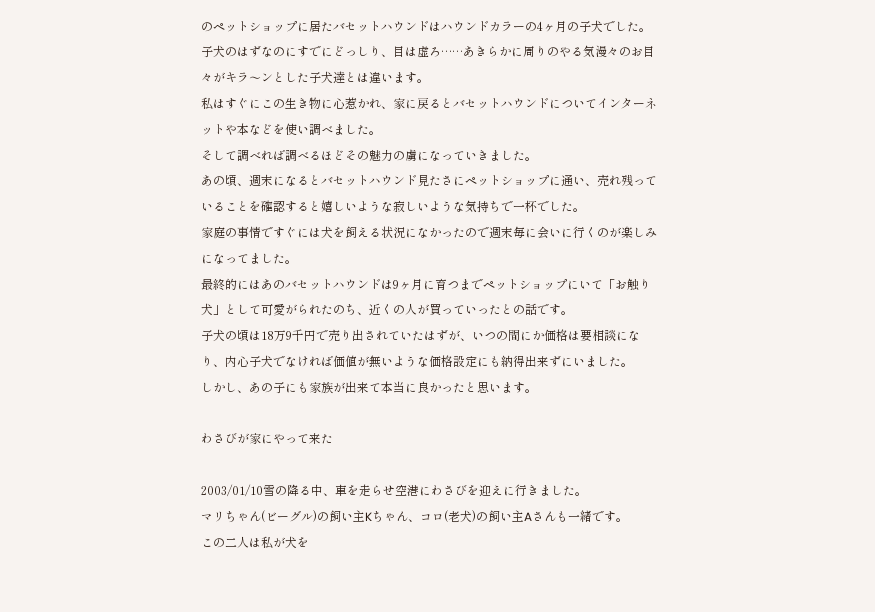のペットショップに居たバセットハウンドはハウンドカラーの4ヶ月の子犬でした。
子犬のはずなのにすでにどっしり、目は虚ろ……あきらかに周りのやる気漫々のお目々がキラ〜ンとした子犬達とは違います。
私はすぐにこの生き物に心惹かれ、家に戻るとバセットハウンドについてインターネットや本などを使い調べました。
そして調べれば調べるほどその魅力の虜になっていきました。
あの頃、週末になるとバセットハウンド見たさにペットショップに通い、売れ残っていることを確認すると嬉しいような寂しいような気持ちで一杯でした。
家庭の事情ですぐには犬を飼える状況になかったので週末毎に会いに行くのが楽しみになってました。
最終的にはあのバセットハウンドは9ヶ月に育つまでペットショップにいて「お触り犬」として可愛がられたのち、近くの人が買っていったとの話です。
子犬の頃は18万9千円で売り出されていたはずが、いつの間にか価格は要相談になり、内心子犬でなければ価値が無いような価格設定にも納得出来ずにいました。
しかし、あの子にも家族が出来て本当に良かったと思います。

わさびが家にやって来た

2003/01/10雪の降る中、車を走らせ空港にわさびを迎えに行きました。
マリちゃん(ビーグル)の飼い主Kちゃん、コロ(老犬)の飼い主Aさんも一緒です。
この二人は私が犬を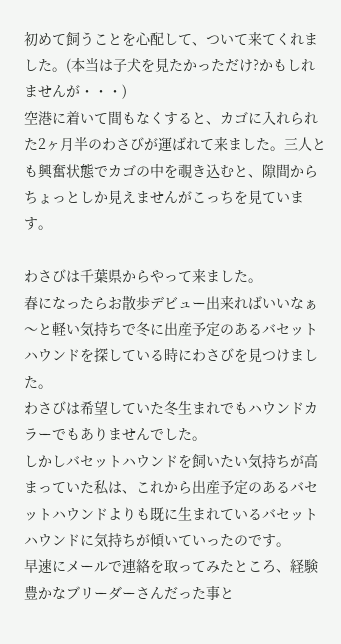初めて飼うことを心配して、ついて来てくれました。(本当は子犬を見たかっただけ?かもしれませんが・・・)
空港に着いて間もなくすると、カゴに入れられた2ヶ月半のわさびが運ばれて来ました。三人とも興奮状態でカゴの中を覗き込むと、隙間からちょっとしか見えませんがこっちを見ています。

わさびは千葉県からやって来ました。
春になったらお散歩デビュー出来ればいいなぁ〜と軽い気持ちで冬に出産予定のあるバセットハウンドを探している時にわさびを見つけました。
わさびは希望していた冬生まれでもハウンドカラーでもありませんでした。
しかしバセットハウンドを飼いたい気持ちが高まっていた私は、これから出産予定のあるバセットハウンドよりも既に生まれているバセットハウンドに気持ちが傾いていったのです。
早速にメールで連絡を取ってみたところ、経験豊かなブリーダーさんだった事と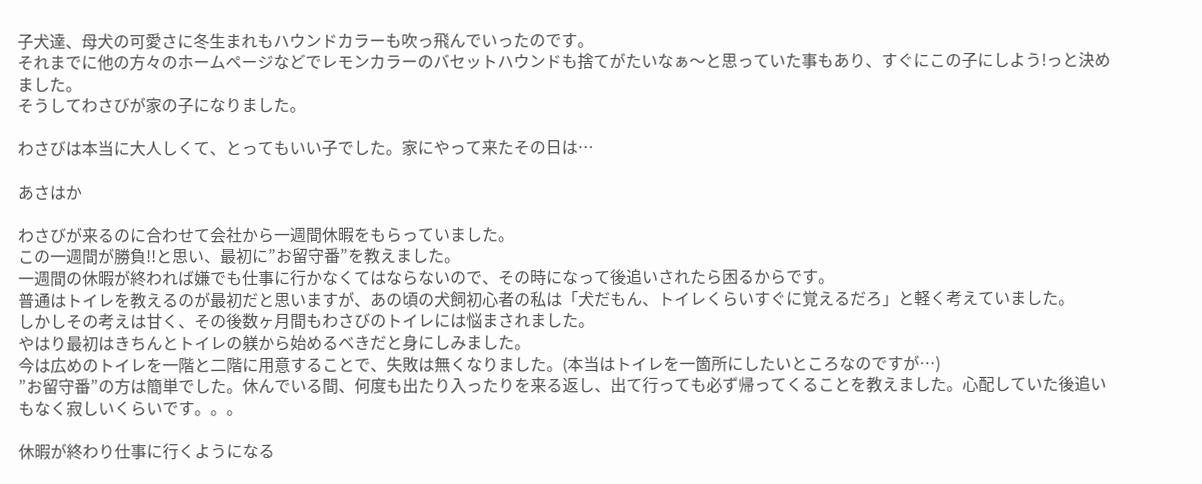子犬達、母犬の可愛さに冬生まれもハウンドカラーも吹っ飛んでいったのです。
それまでに他の方々のホームページなどでレモンカラーのバセットハウンドも捨てがたいなぁ〜と思っていた事もあり、すぐにこの子にしよう!っと決めました。
そうしてわさびが家の子になりました。

わさびは本当に大人しくて、とってもいい子でした。家にやって来たその日は…

あさはか

わさびが来るのに合わせて会社から一週間休暇をもらっていました。
この一週間が勝負!!と思い、最初に”お留守番”を教えました。
一週間の休暇が終われば嫌でも仕事に行かなくてはならないので、その時になって後追いされたら困るからです。
普通はトイレを教えるのが最初だと思いますが、あの頃の犬飼初心者の私は「犬だもん、トイレくらいすぐに覚えるだろ」と軽く考えていました。
しかしその考えは甘く、その後数ヶ月間もわさびのトイレには悩まされました。
やはり最初はきちんとトイレの躾から始めるべきだと身にしみました。
今は広めのトイレを一階と二階に用意することで、失敗は無くなりました。(本当はトイレを一箇所にしたいところなのですが…)
”お留守番”の方は簡単でした。休んでいる間、何度も出たり入ったりを来る返し、出て行っても必ず帰ってくることを教えました。心配していた後追いもなく寂しいくらいです。。。

休暇が終わり仕事に行くようになる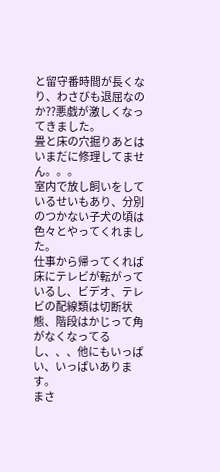と留守番時間が長くなり、わさびも退屈なのか??悪戯が激しくなってきました。
畳と床の穴掘りあとはいまだに修理してません。。。
室内で放し飼いをしているせいもあり、分別のつかない子犬の頃は色々とやってくれました。
仕事から帰ってくれば床にテレビが転がっているし、ビデオ、テレビの配線類は切断状態、階段はかじって角がなくなってるし、、、他にもいっぱい、いっぱいあります。
まさ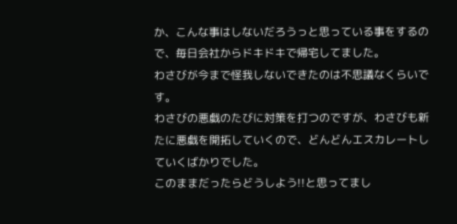か、こんな事はしないだろうっと思っている事をするので、毎日会社からドキドキで帰宅してました。
わさびが今まで怪我しないできたのは不思議なくらいです。
わさびの悪戯のたびに対策を打つのですが、わさびも新たに悪戯を開拓していくので、どんどんエスカレートしていくばかりでした。
このままだったらどうしよう!!と思ってまし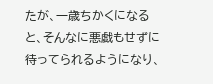たが、一歳ちかくになると、そんなに悪戯もせずに待ってられるようになり、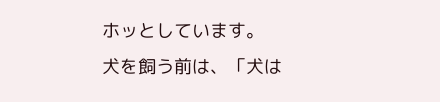ホッとしています。
犬を飼う前は、「犬は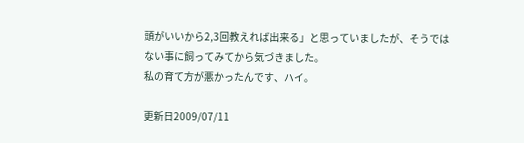頭がいいから2,3回教えれば出来る」と思っていましたが、そうではない事に飼ってみてから気づきました。
私の育て方が悪かったんです、ハイ。

更新日2009/07/11